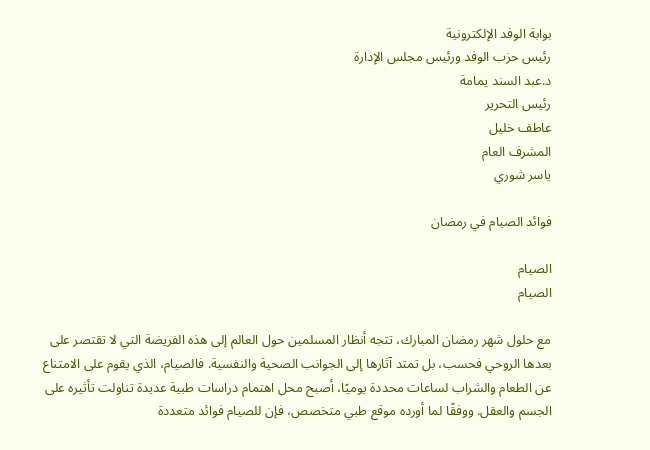بوابة الوفد الإلكترونية
رئيس حزب الوفد ورئيس مجلس الإدارة
د.عبد السند يمامة
رئيس التحرير
عاطف خليل
المشرف العام
ياسر شوري

فوائد الصيام في رمضان

الصيام
الصيام

مع حلول شهر رمضان المبارك، تتجه أنظار المسلمين حول العالم إلى هذه الفريضة التي لا تقتصر على بعدها الروحي فحسب، بل تمتد آثارها إلى الجوانب الصحية والنفسية. فالصيام، الذي يقوم على الامتناع عن الطعام والشراب لساعات محددة يوميًا، أصبح محل اهتمام دراسات طبية عديدة تناولت تأثيره على الجسم والعقل. ووفقًا لما أورده موقع طبي متخصص، فإن للصيام فوائد متعددة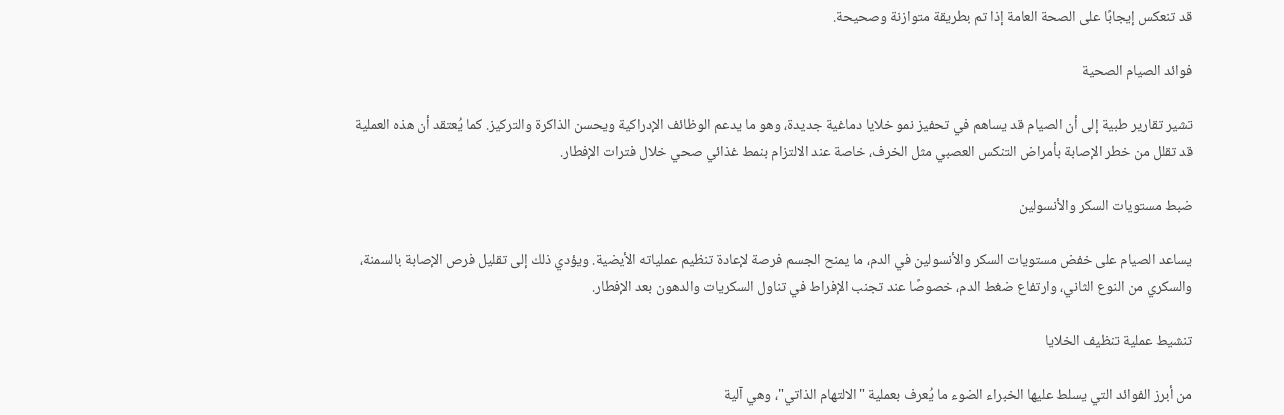قد تنعكس إيجابًا على الصحة العامة إذا تم بطريقة متوازنة وصحيحة.

فوائد الصيام الصحية

تشير تقارير طبية إلى أن الصيام قد يساهم في تحفيز نمو خلايا دماغية جديدة، وهو ما يدعم الوظائف الإدراكية ويحسن الذاكرة والتركيز. كما يُعتقد أن هذه العملية قد تقلل من خطر الإصابة بأمراض التنكس العصبي مثل الخرف، خاصة عند الالتزام بنمط غذائي صحي خلال فترات الإفطار.

ضبط مستويات السكر والأنسولين

يساعد الصيام على خفض مستويات السكر والأنسولين في الدم، ما يمنح الجسم فرصة لإعادة تنظيم عملياته الأيضية. ويؤدي ذلك إلى تقليل فرص الإصابة بالسمنة، والسكري من النوع الثاني، وارتفاع ضغط الدم، خصوصًا عند تجنب الإفراط في تناول السكريات والدهون بعد الإفطار.

تنشيط عملية تنظيف الخلايا

من أبرز الفوائد التي يسلط عليها الخبراء الضوء ما يُعرف بعملية "الالتهام الذاتي"، وهي آلية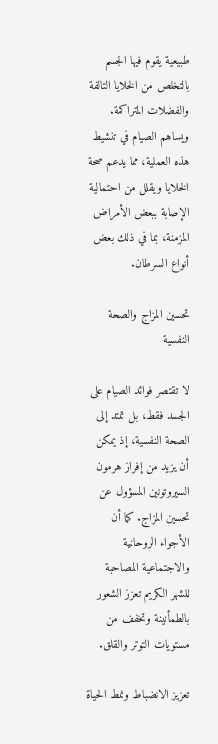طبيعية يقوم فيها الجسم بالتخلص من الخلايا التالفة والفضلات المتراكمة. ويساهم الصيام في تنشيط هذه العملية، مما يدعم صحة الخلايا ويقلل من احتمالية الإصابة ببعض الأمراض المزمنة، بما في ذلك بعض أنواع السرطان.

تحسين المزاج والصحة النفسية

لا تقتصر فوائد الصيام على الجسد فقط، بل تمتد إلى الصحة النفسية، إذ يمكن أن يزيد من إفراز هرمون السيروتونين المسؤول عن تحسين المزاج. كما أن الأجواء الروحانية والاجتماعية المصاحبة للشهر الكريم تعزز الشعور بالطمأنينة وتخفف من مستويات التوتر والقلق.

تعزيز الانضباط ونمط الحياة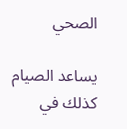الصحي

يساعد الصيام كذلك في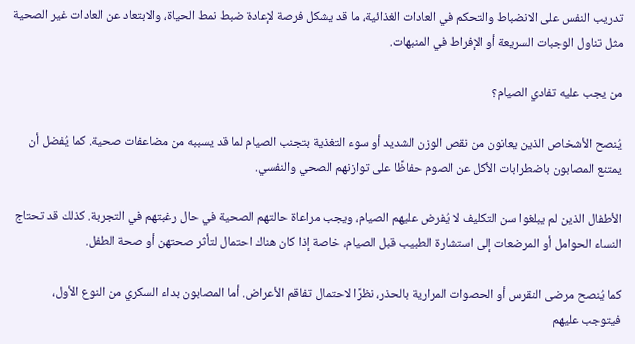تدريب النفس على الانضباط والتحكم في العادات الغذائية، ما قد يشكل فرصة لإعادة ضبط نمط الحياة، والابتعاد عن العادات غير الصحية مثل تناول الوجبات السريعة أو الإفراط في المنبهات.

من يجب عليه تفادي الصيام؟

يُنصح الأشخاص الذين يعانون من نقص الوزن الشديد أو سوء التغذية بتجنب الصيام لما قد يسببه من مضاعفات صحية. كما يُفضل أن يمتنع المصابون باضطرابات الأكل عن الصوم حفاظًا على توازنهم الصحي والنفسي.

الأطفال الذين لم يبلغوا سن التكليف لا يُفرض عليهم الصيام، ويجب مراعاة حالتهم الصحية في حال رغبتهم في التجربة. كذلك قد تحتاج النساء الحوامل أو المرضعات إلى استشارة الطبيب قبل الصيام، خاصة إذا كان هناك احتمال لتأثر صحتهن أو صحة الطفل.

كما يُنصح مرضى النقرس أو الحصوات المرارية بالحذر، نظرًا لاحتمال تفاقم الأعراض. أما المصابون بداء السكري من النوع الأول، فيتوجب عليهم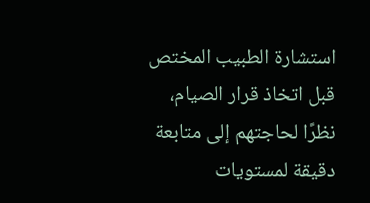استشارة الطبيب المختص قبل اتخاذ قرار الصيام، نظرًا لحاجتهم إلى متابعة دقيقة لمستويات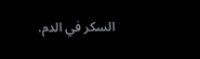السكر في الدم.